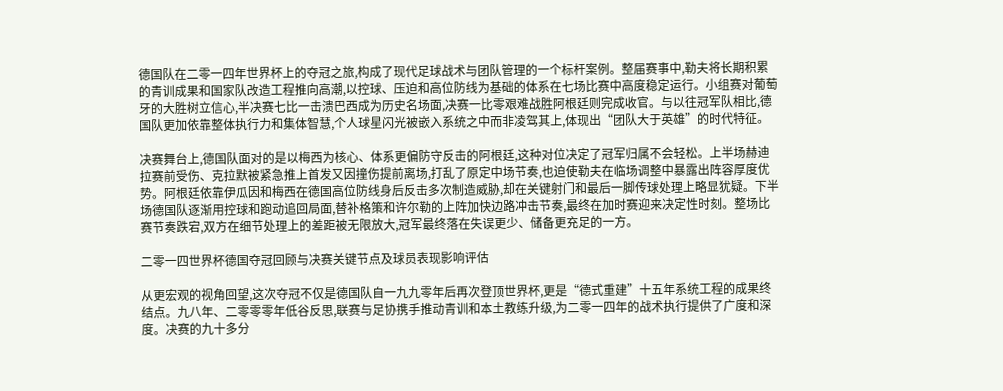德国队在二零一四年世界杯上的夺冠之旅,构成了现代足球战术与团队管理的一个标杆案例。整届赛事中,勒夫将长期积累的青训成果和国家队改造工程推向高潮,以控球、压迫和高位防线为基础的体系在七场比赛中高度稳定运行。小组赛对葡萄牙的大胜树立信心,半决赛七比一击溃巴西成为历史名场面,决赛一比零艰难战胜阿根廷则完成收官。与以往冠军队相比,德国队更加依靠整体执行力和集体智慧,个人球星闪光被嵌入系统之中而非凌驾其上,体现出“团队大于英雄”的时代特征。

决赛舞台上,德国队面对的是以梅西为核心、体系更偏防守反击的阿根廷,这种对位决定了冠军归属不会轻松。上半场赫迪拉赛前受伤、克拉默被紧急推上首发又因撞伤提前离场,打乱了原定中场节奏,也迫使勒夫在临场调整中暴露出阵容厚度优势。阿根廷依靠伊瓜因和梅西在德国高位防线身后反击多次制造威胁,却在关键射门和最后一脚传球处理上略显犹疑。下半场德国队逐渐用控球和跑动追回局面,替补格策和许尔勒的上阵加快边路冲击节奏,最终在加时赛迎来决定性时刻。整场比赛节奏跌宕,双方在细节处理上的差距被无限放大,冠军最终落在失误更少、储备更充足的一方。

二零一四世界杯德国夺冠回顾与决赛关键节点及球员表现影响评估

从更宏观的视角回望,这次夺冠不仅是德国队自一九九零年后再次登顶世界杯,更是“德式重建”十五年系统工程的成果终结点。九八年、二零零零年低谷反思,联赛与足协携手推动青训和本土教练升级,为二零一四年的战术执行提供了广度和深度。决赛的九十多分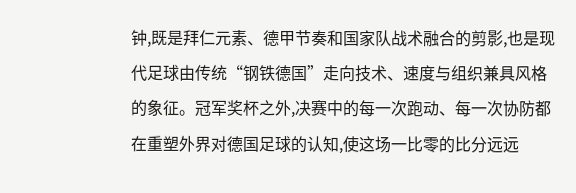钟,既是拜仁元素、德甲节奏和国家队战术融合的剪影,也是现代足球由传统“钢铁德国”走向技术、速度与组织兼具风格的象征。冠军奖杯之外,决赛中的每一次跑动、每一次协防都在重塑外界对德国足球的认知,使这场一比零的比分远远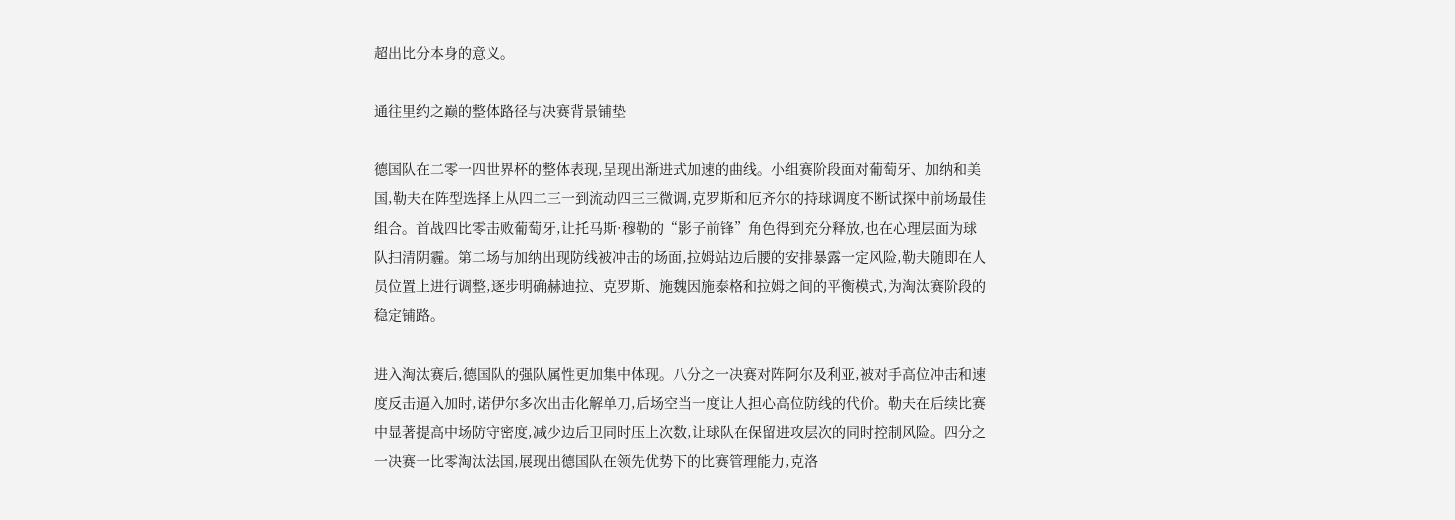超出比分本身的意义。

通往里约之巅的整体路径与决赛背景铺垫

德国队在二零一四世界杯的整体表现,呈现出渐进式加速的曲线。小组赛阶段面对葡萄牙、加纳和美国,勒夫在阵型选择上从四二三一到流动四三三微调,克罗斯和厄齐尔的持球调度不断试探中前场最佳组合。首战四比零击败葡萄牙,让托马斯·穆勒的“影子前锋”角色得到充分释放,也在心理层面为球队扫清阴霾。第二场与加纳出现防线被冲击的场面,拉姆站边后腰的安排暴露一定风险,勒夫随即在人员位置上进行调整,逐步明确赫迪拉、克罗斯、施魏因施泰格和拉姆之间的平衡模式,为淘汰赛阶段的稳定铺路。

进入淘汰赛后,德国队的强队属性更加集中体现。八分之一决赛对阵阿尔及利亚,被对手高位冲击和速度反击逼入加时,诺伊尔多次出击化解单刀,后场空当一度让人担心高位防线的代价。勒夫在后续比赛中显著提高中场防守密度,减少边后卫同时压上次数,让球队在保留进攻层次的同时控制风险。四分之一决赛一比零淘汰法国,展现出德国队在领先优势下的比赛管理能力,克洛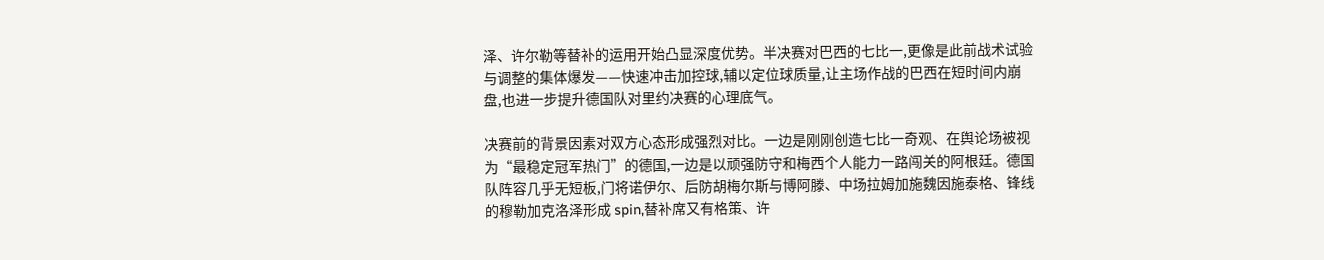泽、许尔勒等替补的运用开始凸显深度优势。半决赛对巴西的七比一,更像是此前战术试验与调整的集体爆发——快速冲击加控球,辅以定位球质量,让主场作战的巴西在短时间内崩盘,也进一步提升德国队对里约决赛的心理底气。

决赛前的背景因素对双方心态形成强烈对比。一边是刚刚创造七比一奇观、在舆论场被视为“最稳定冠军热门”的德国,一边是以顽强防守和梅西个人能力一路闯关的阿根廷。德国队阵容几乎无短板,门将诺伊尔、后防胡梅尔斯与博阿滕、中场拉姆加施魏因施泰格、锋线的穆勒加克洛泽形成 spin,替补席又有格策、许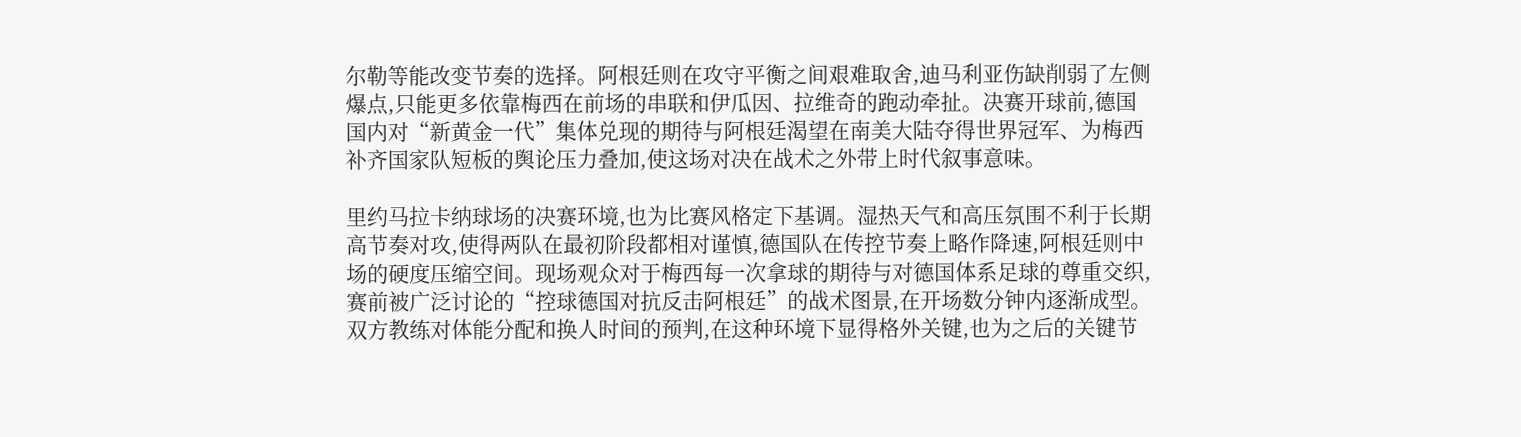尔勒等能改变节奏的选择。阿根廷则在攻守平衡之间艰难取舍,迪马利亚伤缺削弱了左侧爆点,只能更多依靠梅西在前场的串联和伊瓜因、拉维奇的跑动牵扯。决赛开球前,德国国内对“新黄金一代”集体兑现的期待与阿根廷渴望在南美大陆夺得世界冠军、为梅西补齐国家队短板的舆论压力叠加,使这场对决在战术之外带上时代叙事意味。

里约马拉卡纳球场的决赛环境,也为比赛风格定下基调。湿热天气和高压氛围不利于长期高节奏对攻,使得两队在最初阶段都相对谨慎,德国队在传控节奏上略作降速,阿根廷则中场的硬度压缩空间。现场观众对于梅西每一次拿球的期待与对德国体系足球的尊重交织,赛前被广泛讨论的“控球德国对抗反击阿根廷”的战术图景,在开场数分钟内逐渐成型。双方教练对体能分配和换人时间的预判,在这种环境下显得格外关键,也为之后的关键节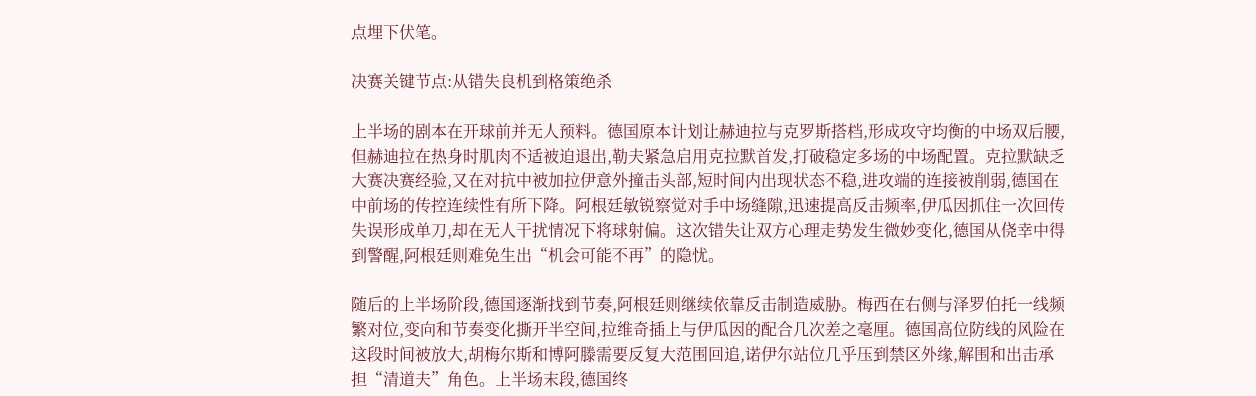点埋下伏笔。

决赛关键节点:从错失良机到格策绝杀

上半场的剧本在开球前并无人预料。德国原本计划让赫迪拉与克罗斯搭档,形成攻守均衡的中场双后腰,但赫迪拉在热身时肌肉不适被迫退出,勒夫紧急启用克拉默首发,打破稳定多场的中场配置。克拉默缺乏大赛决赛经验,又在对抗中被加拉伊意外撞击头部,短时间内出现状态不稳,进攻端的连接被削弱,德国在中前场的传控连续性有所下降。阿根廷敏锐察觉对手中场缝隙,迅速提高反击频率,伊瓜因抓住一次回传失误形成单刀,却在无人干扰情况下将球射偏。这次错失让双方心理走势发生微妙变化,德国从侥幸中得到警醒,阿根廷则难免生出“机会可能不再”的隐忧。

随后的上半场阶段,德国逐渐找到节奏,阿根廷则继续依靠反击制造威胁。梅西在右侧与泽罗伯托一线频繁对位,变向和节奏变化撕开半空间,拉维奇插上与伊瓜因的配合几次差之毫厘。德国高位防线的风险在这段时间被放大,胡梅尔斯和博阿滕需要反复大范围回追,诺伊尔站位几乎压到禁区外缘,解围和出击承担“清道夫”角色。上半场末段,德国终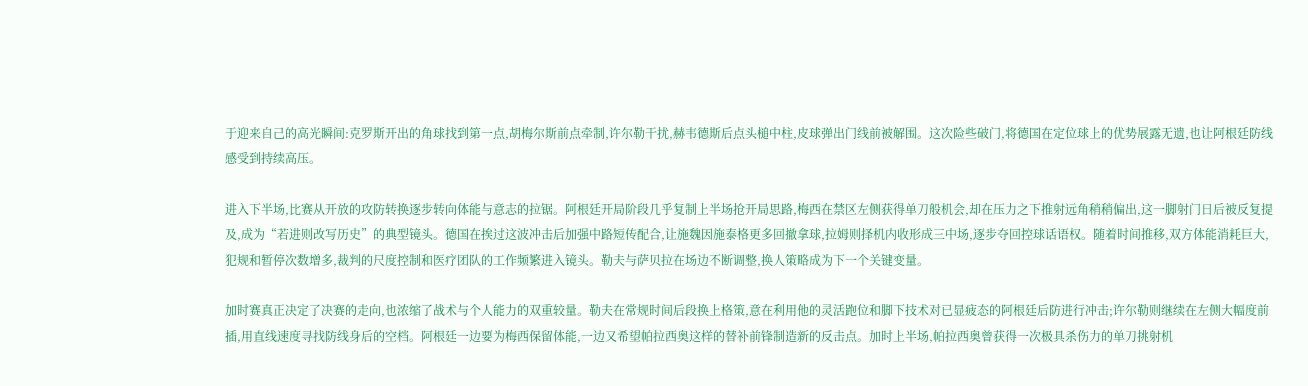于迎来自己的高光瞬间:克罗斯开出的角球找到第一点,胡梅尔斯前点牵制,许尔勒干扰,赫韦德斯后点头槌中柱,皮球弹出门线前被解围。这次险些破门,将德国在定位球上的优势展露无遗,也让阿根廷防线感受到持续高压。

进入下半场,比赛从开放的攻防转换逐步转向体能与意志的拉锯。阿根廷开局阶段几乎复制上半场抢开局思路,梅西在禁区左侧获得单刀般机会,却在压力之下推射远角稍稍偏出,这一脚射门日后被反复提及,成为“若进则改写历史”的典型镜头。德国在挨过这波冲击后加强中路短传配合,让施魏因施泰格更多回撤拿球,拉姆则择机内收形成三中场,逐步夺回控球话语权。随着时间推移,双方体能消耗巨大,犯规和暂停次数增多,裁判的尺度控制和医疗团队的工作频繁进入镜头。勒夫与萨贝拉在场边不断调整,换人策略成为下一个关键变量。

加时赛真正决定了决赛的走向,也浓缩了战术与个人能力的双重较量。勒夫在常规时间后段换上格策,意在利用他的灵活跑位和脚下技术对已显疲态的阿根廷后防进行冲击;许尔勒则继续在左侧大幅度前插,用直线速度寻找防线身后的空档。阿根廷一边要为梅西保留体能,一边又希望帕拉西奥这样的替补前锋制造新的反击点。加时上半场,帕拉西奥曾获得一次极具杀伤力的单刀挑射机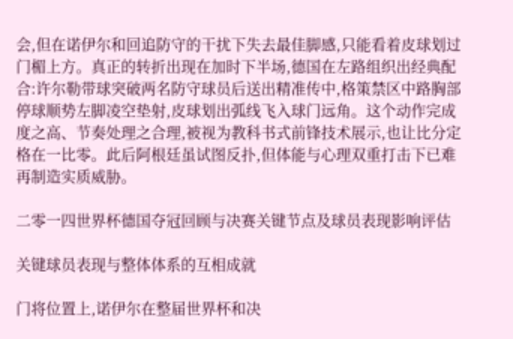会,但在诺伊尔和回追防守的干扰下失去最佳脚感,只能看着皮球划过门楣上方。真正的转折出现在加时下半场,德国在左路组织出经典配合:许尔勒带球突破两名防守球员后送出精准传中,格策禁区中路胸部停球顺势左脚凌空垫射,皮球划出弧线飞入球门远角。这个动作完成度之高、节奏处理之合理,被视为教科书式前锋技术展示,也让比分定格在一比零。此后阿根廷虽试图反扑,但体能与心理双重打击下已难再制造实质威胁。

二零一四世界杯德国夺冠回顾与决赛关键节点及球员表现影响评估

关键球员表现与整体体系的互相成就

门将位置上,诺伊尔在整届世界杯和决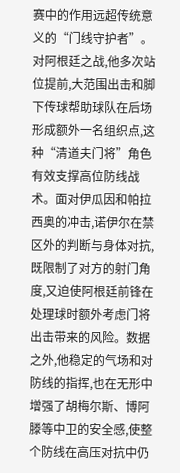赛中的作用远超传统意义的“门线守护者”。对阿根廷之战,他多次站位提前,大范围出击和脚下传球帮助球队在后场形成额外一名组织点,这种“清道夫门将”角色有效支撑高位防线战术。面对伊瓜因和帕拉西奥的冲击,诺伊尔在禁区外的判断与身体对抗,既限制了对方的射门角度,又迫使阿根廷前锋在处理球时额外考虑门将出击带来的风险。数据之外,他稳定的气场和对防线的指挥,也在无形中增强了胡梅尔斯、博阿滕等中卫的安全感,使整个防线在高压对抗中仍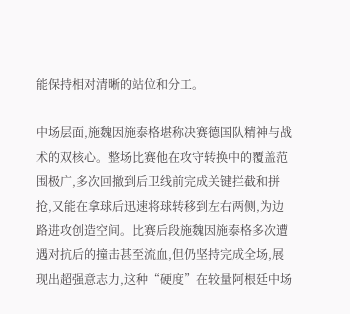能保持相对清晰的站位和分工。

中场层面,施魏因施泰格堪称决赛德国队精神与战术的双核心。整场比赛他在攻守转换中的覆盖范围极广,多次回撤到后卫线前完成关键拦截和拼抢,又能在拿球后迅速将球转移到左右两侧,为边路进攻创造空间。比赛后段施魏因施泰格多次遭遇对抗后的撞击甚至流血,但仍坚持完成全场,展现出超强意志力,这种“硬度”在较量阿根廷中场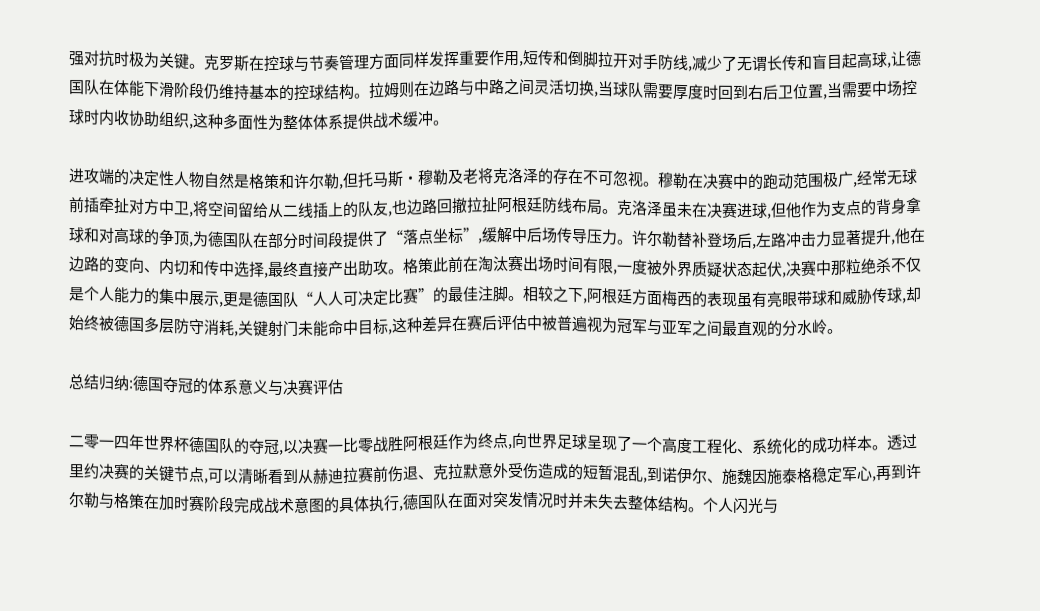强对抗时极为关键。克罗斯在控球与节奏管理方面同样发挥重要作用,短传和倒脚拉开对手防线,减少了无谓长传和盲目起高球,让德国队在体能下滑阶段仍维持基本的控球结构。拉姆则在边路与中路之间灵活切换,当球队需要厚度时回到右后卫位置,当需要中场控球时内收协助组织,这种多面性为整体体系提供战术缓冲。

进攻端的决定性人物自然是格策和许尔勒,但托马斯·穆勒及老将克洛泽的存在不可忽视。穆勒在决赛中的跑动范围极广,经常无球前插牵扯对方中卫,将空间留给从二线插上的队友,也边路回撤拉扯阿根廷防线布局。克洛泽虽未在决赛进球,但他作为支点的背身拿球和对高球的争顶,为德国队在部分时间段提供了“落点坐标”,缓解中后场传导压力。许尔勒替补登场后,左路冲击力显著提升,他在边路的变向、内切和传中选择,最终直接产出助攻。格策此前在淘汰赛出场时间有限,一度被外界质疑状态起伏,决赛中那粒绝杀不仅是个人能力的集中展示,更是德国队“人人可决定比赛”的最佳注脚。相较之下,阿根廷方面梅西的表现虽有亮眼带球和威胁传球,却始终被德国多层防守消耗,关键射门未能命中目标,这种差异在赛后评估中被普遍视为冠军与亚军之间最直观的分水岭。

总结归纳:德国夺冠的体系意义与决赛评估

二零一四年世界杯德国队的夺冠,以决赛一比零战胜阿根廷作为终点,向世界足球呈现了一个高度工程化、系统化的成功样本。透过里约决赛的关键节点,可以清晰看到从赫迪拉赛前伤退、克拉默意外受伤造成的短暂混乱,到诺伊尔、施魏因施泰格稳定军心,再到许尔勒与格策在加时赛阶段完成战术意图的具体执行,德国队在面对突发情况时并未失去整体结构。个人闪光与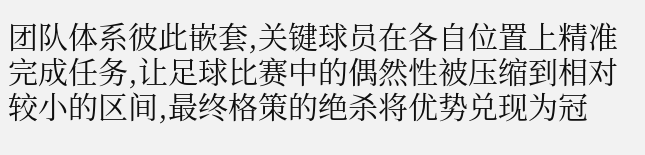团队体系彼此嵌套,关键球员在各自位置上精准完成任务,让足球比赛中的偶然性被压缩到相对较小的区间,最终格策的绝杀将优势兑现为冠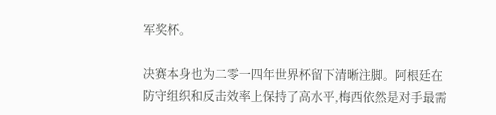军奖杯。

决赛本身也为二零一四年世界杯留下清晰注脚。阿根廷在防守组织和反击效率上保持了高水平,梅西依然是对手最需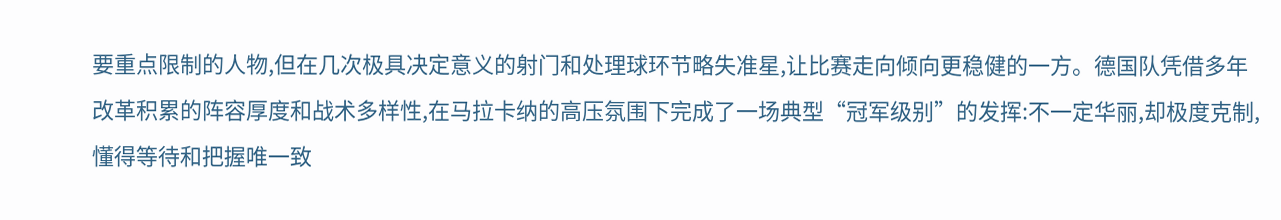要重点限制的人物,但在几次极具决定意义的射门和处理球环节略失准星,让比赛走向倾向更稳健的一方。德国队凭借多年改革积累的阵容厚度和战术多样性,在马拉卡纳的高压氛围下完成了一场典型“冠军级别”的发挥:不一定华丽,却极度克制,懂得等待和把握唯一致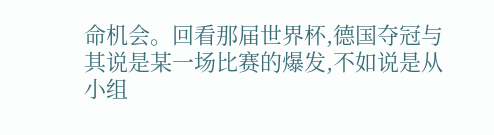命机会。回看那届世界杯,德国夺冠与其说是某一场比赛的爆发,不如说是从小组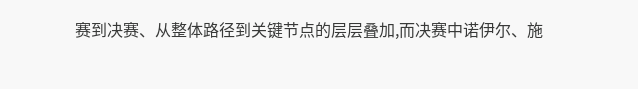赛到决赛、从整体路径到关键节点的层层叠加,而决赛中诺伊尔、施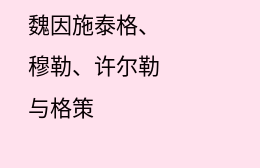魏因施泰格、穆勒、许尔勒与格策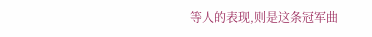等人的表现,则是这条冠军曲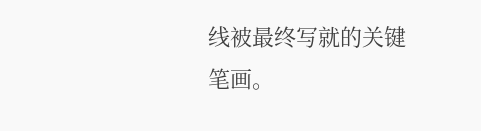线被最终写就的关键笔画。